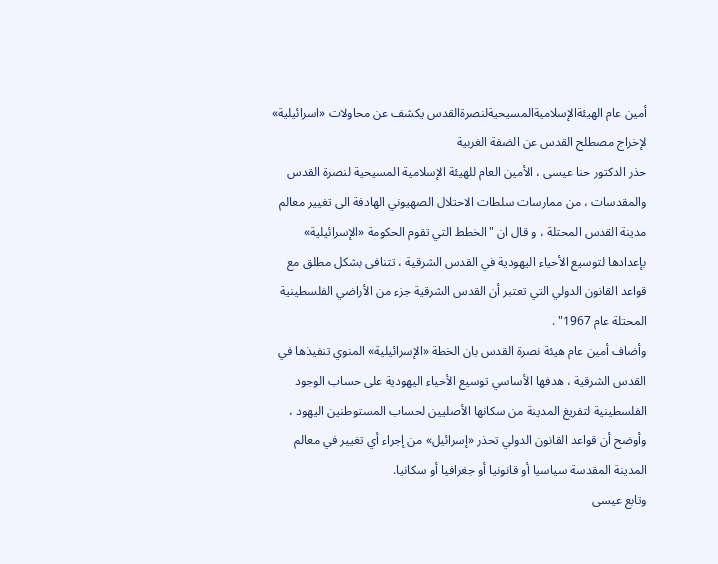أمين عام الهيئةالإسلاميةالمسيحيةلنصرةالقدس يكشف عن محاولات «اسرائيلية» لإخراج مصطلح القدس عن الضفة الغربية
حذر الدكتور حنا عيسى ، الأمين العام للهيئة الإسلامية المسيحية لنصرة القدس والمقدسات ، من ممارسات سلطات الاحتلال الصهيوني الهادفة الى تغيير معالم مدينة القدس المحتلة ، و قال ان "الخطط التي تقوم الحكومة «الإسرائيلية» بإعدادها لتوسيع الأحياء اليهودية في القدس الشرقية ، تتنافى بشكل مطلق مع قواعد القانون الدولي التي تعتبر أن القدس الشرقية جزء من الأراضي الفلسطينية المحتلة عام 1967" .
وأضاف أمين عام هيئة نصرة القدس بان الخطة «الإسرائيلية» المنوي تنفيذها في القدس الشرقية ، هدفها الأساسي توسيع الأحياء اليهودية على حساب الوجود الفلسطينية لتفريغ المدينة من سكانها الأصليين لحساب المستوطنين اليهود ، وأوضح أن قواعد القانون الدولي تحذر «إسرائيل» من إجراء أي تغيير في معالم المدينة المقدسة سياسيا أو قانونيا أو جغرافيا أو سكانيا.
وتابع عيسى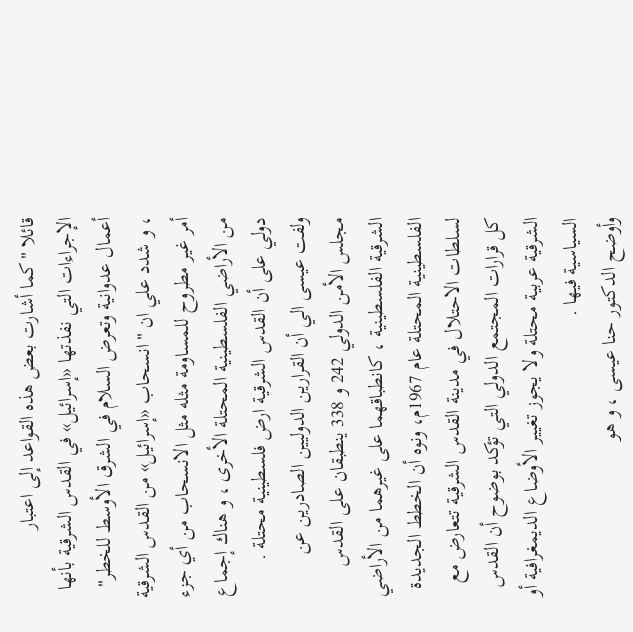قائلا "كما أشارت بعض هذه القواعد إلى اعتبار الإجراءات التي نفذتها «إسرائيل» في القدس الشرقية بأنها أعمال عدوانية وتعرض السلام في الشرق الأوسط للخطر" ، و شدد علي ان "انسحاب «إسرائيل» من القدس الشرقية أمر غير مطروح للمساومة مثله مثل الانسحاب من أي جزء من الأراضي الفلسطينية المحتلة الأخرى ، و هناك إجماع دولي على أن القدس الشرقية ارض فلسطينية محتلة .
ولفت عيسى الي أن القرارين الدوليين الصادرين عن مجلس الأمن الدولي 242 و 338 ينطبقان على القدس الشرقية الفلسطينية ، كانطباقهما على غيرهما من الأراضي الفلسطينية المحتلة عام 1967م، ونوه أن الخطط الجديدة لسلطات الاحتلال في مدينة القدس الشرقية تتعارض مع كل قرارات المجتمع الدولي التي تؤكد بوضوح أن القدس الشرقية عربية محتلة ولا يجوز تغيير الأوضاع الديمغرافية أو السياسية فيها .
وأوضح الدكتور حنا عيسى ، و هو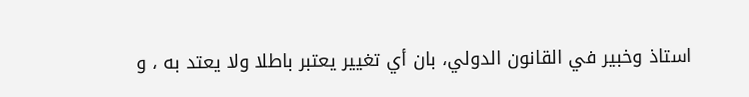استاذ وخبير في القانون الدولي، بان أي تغيير يعتبر باطلا ولا يعتد به ، و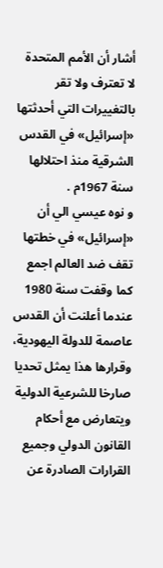أشار أن الأمم المتحدة لا تعترف ولا تقر بالتغييرات التي أحدثتها «إسرائيل» في القدس الشرقية منذ احتلالها سنة 1967م .
و نوه عيسي الي أن «إسرائيل» في خطتها تقف ضد العالم اجمع كما وقفت سنة 1980 عندما أعلنت أن القدس عاصمة للدولة اليهودية، وقرارها هذا يمثل تحديا صارخا للشرعية الدولية ويتعارض مع أحكام القانون الدولي وجميع القرارات الصادرة عن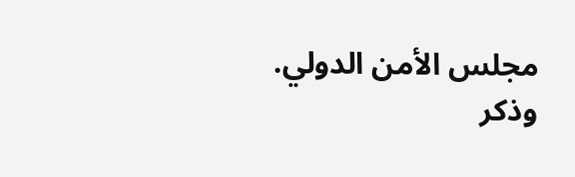مجلس الأمن الدولي.
وذكر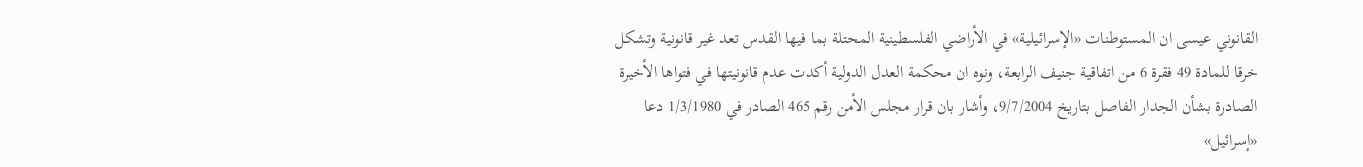القانوني عيسى ان المستوطنات «الإسرائيلية» في الأراضي الفلسطينية المحتلة بما فيها القدس تعد غير قانونية وتشكل خرقا للمادة 49 فقرة 6 من اتفاقية جنيف الرابعة، ونوه ان محكمة العدل الدولية أكدت عدم قانونيتها في فتواها الأخيرة الصادرة بشأن الجدار الفاصل بتاريخ 9/7/2004، وأشار بان قرار مجلس الأمن رقم 465 الصادر في 1/3/1980 دعا «إسرائيل»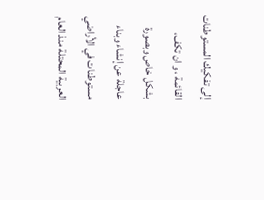إلى تفكيك المستوطنات القائمة ، و ان تكف، بشكل خاص وبصورة عاجلة عن إنشاء وبناء مستوطنات في الأراضي العربية المحتلة منذ العام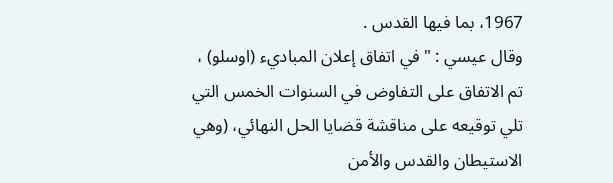1967، بما فيها القدس .
وقال عيسي : "في اتفاق إعلان المباديء (اوسلو) ، تم الاتفاق على التفاوض في السنوات الخمس التي تلي توقيعه على مناقشة قضايا الحل النهائي، (وهي الاستيطان والقدس والأمن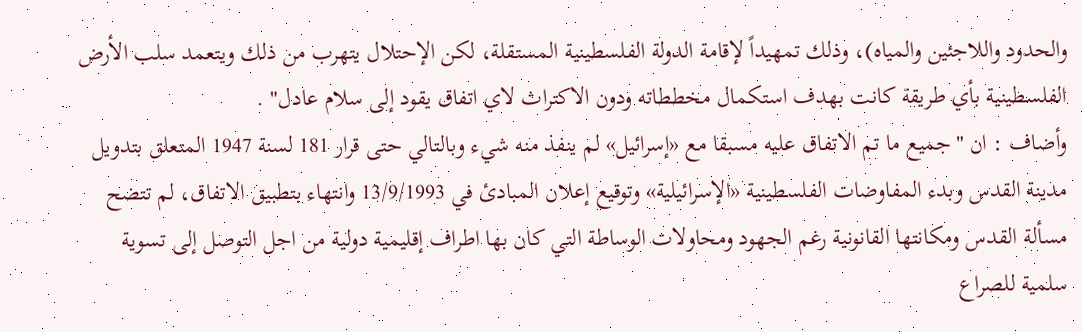والحدود واللاجئين والمياه)، وذلك تمهيداً لإقامة الدولة الفلسطينية المستقلة، لكن الإحتلال يتهرب من ذلك ويتعمد سلب الأرض الفلسطينية بأي طريقة كانت بهدف استكمال مخططاته ودون الاكتراث لاي اتفاق يقود إلى سلام عادل" .
وأضاف : ان "جميع ما تم الاتفاق عليه مسبقا مع «إسرائيل» لم ينفذ منه شيء وبالتالي حتى قرار 181 لسنة 1947 المتعلق بتدويل مدينة القدس وبدء المفاوضات الفلسطينية «الإسرائيلية» وتوقيع إعلان المبادئ في 13/9/1993 وانتهاء بتطبيق الاتفاق، لم تتضح مسألة القدس ومكانتها القانونية رغم الجهود ومحاولات الوساطة التي كان بها اطراف إقليمية دولية من اجل التوصل إلى تسوية سلمية للصراع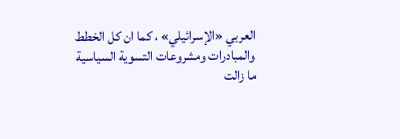العربي «الإسرائيلي» ، كما ان كل الخطط والمبادرات ومشروعات التسوية السياسية ما زالت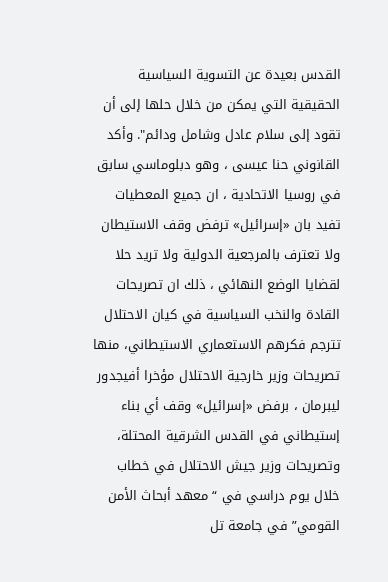القدس بعيدة عن التسوية السياسية الحقيقية التي يمكن من خلال حلها إلى أن تقود إلى سلام عادل وشامل ودائم". وأكد القانوني حنا عيسى ، وهو دبلوماسي سابق في روسيا الاتحادية ، ان جميع المعطيات تفيد بان «إسرائيل» ترفض وقف الاستيطان ولا تعترف بالمرجعية الدولية ولا تريد حلا لقضايا الوضع النهائي ، ذلك ان تصريحات القادة والنخب السياسية في كيان الاحتلال تترجم فكرهم الاستعماري الاستيطاني، منها تصريحات وزير خارجية الاحتلال مؤخرا أفيجدور ليبرمان ، برفض «إسرائيل» وقف أي بناء إستيطاني في القدس الشرقية المحتلة، وتصريحات وزير جيش الاحتلال في خطاب خلال يوم دراسي في “معهد أبحاث الأمن القومي” في جامعة تل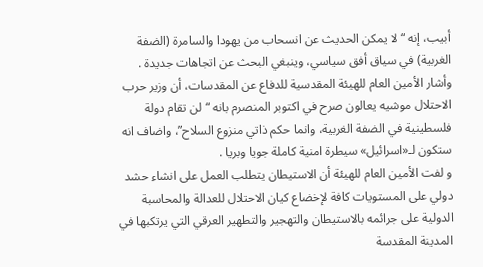أبيب، إنه “لا يمكن الحديث عن انسحاب من يهودا والسامرة (الضفة الغربية) في سياق أفق سياسي، وينبغي البحث عن اتجاهات جديدة .
وأشار الأمين العام للهيئة المقدسية للدفاع عن المقدسات، أن وزير حرب الاحتلال موشيه يعالون صرح في اكتوبر المنصرم بانه “لن تقام دولة فلسطينية في الضفة الغربية، وانما حكم ذاتي منزوع السلاح”، واضاف انه ستكون لـ«اسرائيل» سيطرة امنية كاملة جويا وبريا .
و لفت الأمين العام للهيئة أن الاستيطان يتطلب العمل على انشاء حشد دولي على المستويات كافة لإخضاع كيان الاحتلال للعدالة والمحاسبة الدولية على جرائمه بالاستيطان والتهجير والتطهير العرقي التي يرتكبها في المدينة المقدسة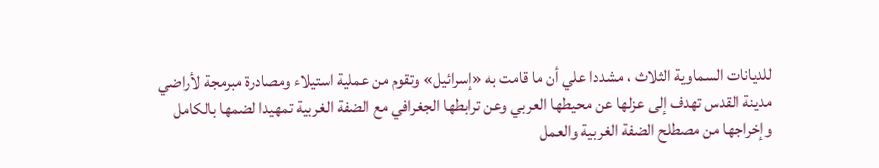للديانات السماوية الثلاث ، مشددا علي أن ما قامت به «إسرائيل» وتقوم من عملية استيلاء ومصادرة مبرمجة لأراضي مدينة القدس تهدف إلى عزلها عن محيطها العربي وعن ترابطها الجغرافي مع الضفة الغربية تمهيدا لضمها بالكامل وإخراجها من مصطلح الضفة الغربية والعمل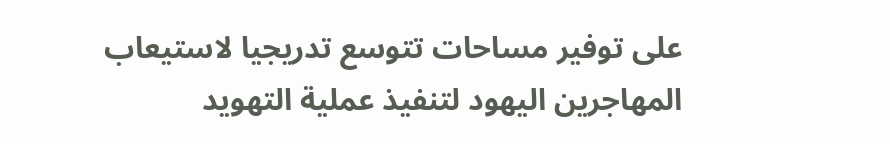على توفير مساحات تتوسع تدريجيا لاستيعاب المهاجرين اليهود لتنفيذ عملية التهويد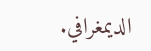الديمغرافي.